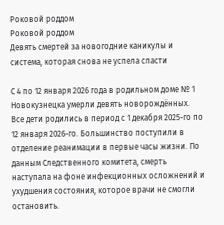Роковой роддом
Роковой роддом
Девять смертей за новогодние каникулы и система, которая снова не успела спасти

С 4 по 12 января 2026 года в родильном доме № 1 Новокузнецка умерли девять новорождённых. Все дети родились в период с 1 декабря 2025-го по 12 января 2026-го. Большинство поступили в отделение реанимации в первые часы жизни. По данным Следственного комитета, смерть наступала на фоне инфекционных осложнений и ухудшения состояния, которое врачи не смогли остановить.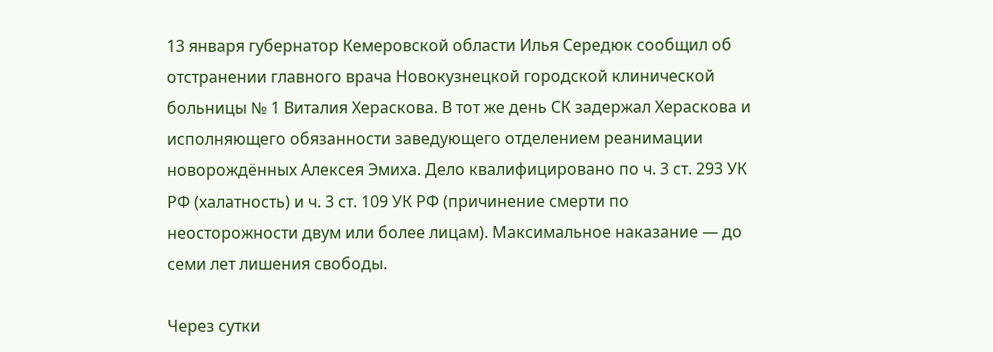13 января губернатор Кемеровской области Илья Середюк сообщил об отстранении главного врача Новокузнецкой городской клинической больницы № 1 Виталия Хераскова. В тот же день СК задержал Хераскова и исполняющего обязанности заведующего отделением реанимации новорождённых Алексея Эмиха. Дело квалифицировано по ч. 3 ст. 293 УК РФ (халатность) и ч. 3 ст. 109 УК РФ (причинение смерти по неосторожности двум или более лицам). Максимальное наказание — до семи лет лишения свободы.

Через сутки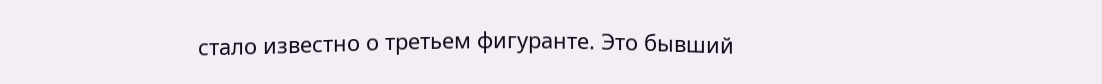стало известно о третьем фигуранте. Это бывший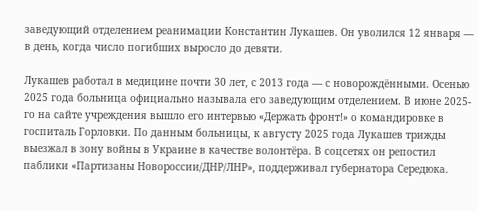заведующий отделением реанимации Константин Лукашев. Он уволился 12 января — в день, когда число погибших выросло до девяти.

Лукашев работал в медицине почти 30 лет, с 2013 года — с новорождёнными. Осенью 2025 года больница официально называла его заведующим отделением. В июне 2025-го на сайте учреждения вышло его интервью «Держать фронт!» о командировке в госпиталь Горловки. По данным больницы, к августу 2025 года Лукашев трижды выезжал в зону войны в Украине в качестве волонтёра. В соцсетях он репостил паблики «Партизаны Новороссии/ДНР/ЛНР», поддерживал губернатора Середюка.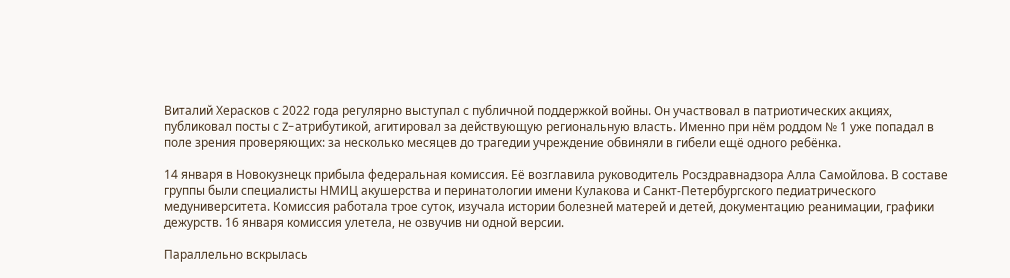Виталий Херасков с 2022 года регулярно выступал с публичной поддержкой войны. Он участвовал в патриотических акциях, публиковал посты с Z-атрибутикой, агитировал за действующую региональную власть. Именно при нём роддом № 1 уже попадал в поле зрения проверяющих: за несколько месяцев до трагедии учреждение обвиняли в гибели ещё одного ребёнка.

14 января в Новокузнецк прибыла федеральная комиссия. Её возглавила руководитель Росздравнадзора Алла Самойлова. В составе группы были специалисты НМИЦ акушерства и перинатологии имени Кулакова и Санкт-Петербургского педиатрического медуниверситета. Комиссия работала трое суток, изучала истории болезней матерей и детей, документацию реанимации, графики дежурств. 16 января комиссия улетела, не озвучив ни одной версии.

Параллельно вскрылась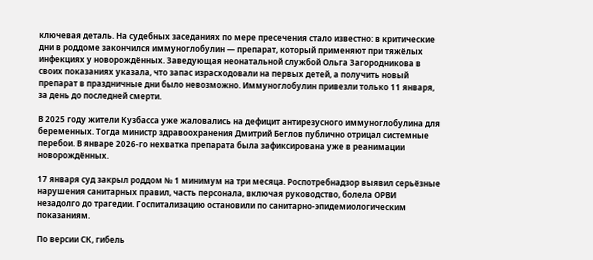ключевая деталь. На судебных заседаниях по мере пресечения стало известно: в критические дни в роддоме закончился иммуноглобулин — препарат, который применяют при тяжёлых инфекциях у новорождённых. Заведующая неонатальной службой Ольга Загородникова в своих показаниях указала, что запас израсходовали на первых детей, а получить новый препарат в праздничные дни было невозможно. Иммуноглобулин привезли только 11 января, за день до последней смерти.

В 2025 году жители Кузбасса уже жаловались на дефицит антирезусного иммуноглобулина для беременных. Тогда министр здравоохранения Дмитрий Беглов публично отрицал системные перебои. В январе 2026-го нехватка препарата была зафиксирована уже в реанимации новорождённых.

17 января суд закрыл роддом № 1 минимум на три месяца. Роспотребнадзор выявил серьёзные нарушения санитарных правил, часть персонала, включая руководство, болела ОРВИ незадолго до трагедии. Госпитализацию остановили по санитарно-эпидемиологическим показаниям.

По версии СК, гибель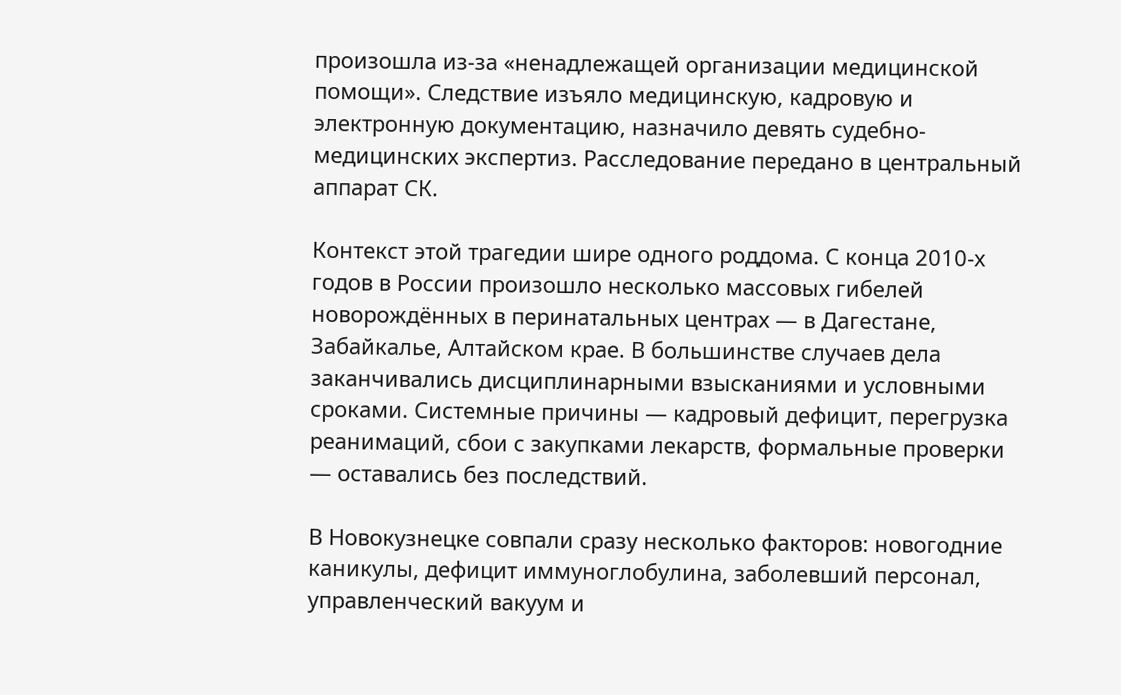произошла из-за «ненадлежащей организации медицинской помощи». Следствие изъяло медицинскую, кадровую и электронную документацию, назначило девять судебно-медицинских экспертиз. Расследование передано в центральный аппарат СК.

Контекст этой трагедии шире одного роддома. С конца 2010-х годов в России произошло несколько массовых гибелей новорождённых в перинатальных центрах — в Дагестане, Забайкалье, Алтайском крае. В большинстве случаев дела заканчивались дисциплинарными взысканиями и условными сроками. Системные причины — кадровый дефицит, перегрузка реанимаций, сбои с закупками лекарств, формальные проверки — оставались без последствий.

В Новокузнецке совпали сразу несколько факторов: новогодние каникулы, дефицит иммуноглобулина, заболевший персонал, управленческий вакуум и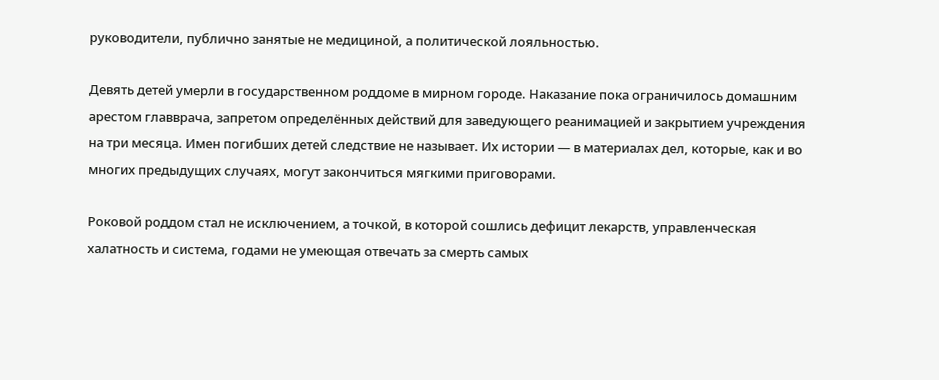руководители, публично занятые не медициной, а политической лояльностью.

Девять детей умерли в государственном роддоме в мирном городе. Наказание пока ограничилось домашним арестом главврача, запретом определённых действий для заведующего реанимацией и закрытием учреждения на три месяца. Имен погибших детей следствие не называет. Их истории — в материалах дел, которые, как и во многих предыдущих случаях, могут закончиться мягкими приговорами.

Роковой роддом стал не исключением, а точкой, в которой сошлись дефицит лекарств, управленческая халатность и система, годами не умеющая отвечать за смерть самых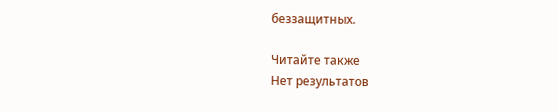беззащитных.

Читайте также
Нет результатов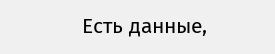Есть данные,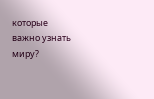которые важно узнать миру?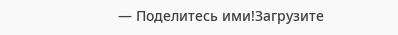— Поделитесь ими!Загрузите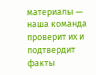материалы — наша команда проверит их и подтвердит факты